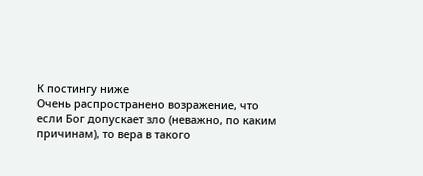К постингу ниже
Очень распространено возражение, что если Бог допускает зло (неважно, по каким причинам), то вера в такого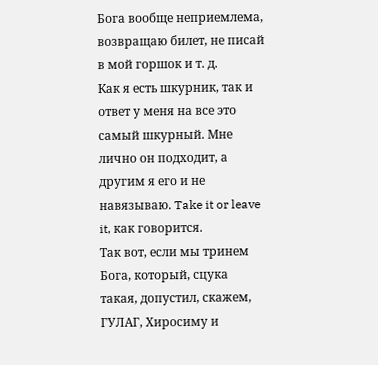Бога вообще неприемлема, возвращаю билет, не писай в мой горшок и т. д.
Как я есть шкурник, так и ответ у меня на все это самый шкурный. Мне лично он подходит, а другим я его и не навязываю. Take it or leave it, как говорится.
Так вот, если мы тринем Бога, который, сцука такая, допустил, скажем, ГУЛАГ, Хиросиму и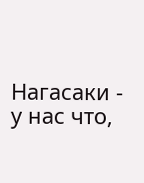Нагасаки - у нас что,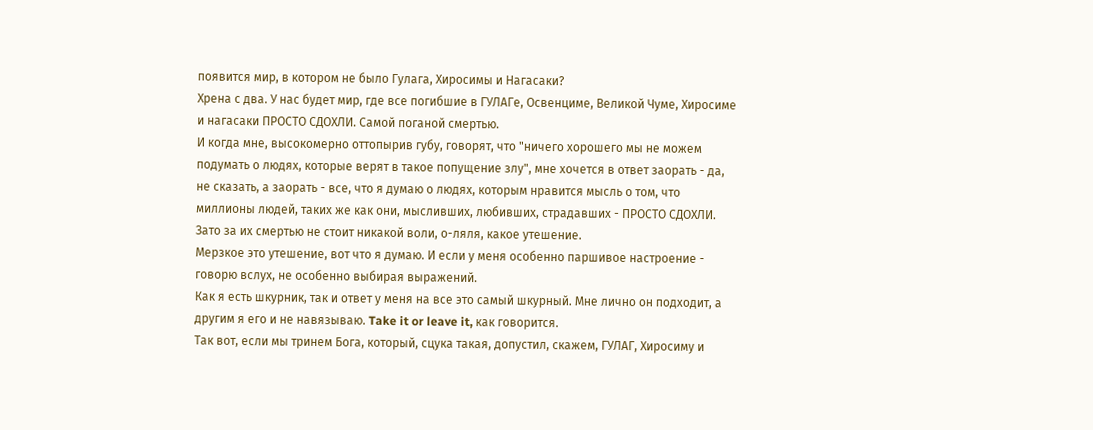появится мир, в котором не было Гулага, Хиросимы и Нагасаки?
Хрена с два. У нас будет мир, где все погибшие в ГУЛАГе, Освенциме, Великой Чуме, Хиросиме и нагасаки ПРОСТО СДОХЛИ. Самой поганой смертью.
И когда мне, высокомерно оттопырив губу, говорят, что "ничего хорошего мы не можем подумать о людях, которые верят в такое попущение злу", мне хочется в ответ заорать - да, не сказать, а заорать - все, что я думаю о людях, которым нравится мысль о том, что миллионы людей, таких же как они, мысливших, любивших, страдавших - ПРОСТО СДОХЛИ. Зато за их смертью не стоит никакой воли, о-ляля, какое утешение.
Мерзкое это утешение, вот что я думаю. И если у меня особенно паршивое настроение - говорю вслух, не особенно выбирая выражений.
Как я есть шкурник, так и ответ у меня на все это самый шкурный. Мне лично он подходит, а другим я его и не навязываю. Take it or leave it, как говорится.
Так вот, если мы тринем Бога, который, сцука такая, допустил, скажем, ГУЛАГ, Хиросиму и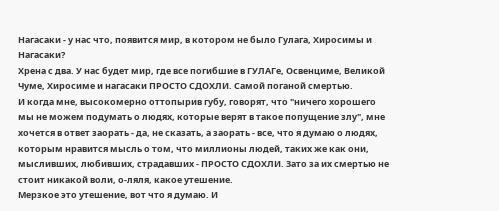Нагасаки - у нас что, появится мир, в котором не было Гулага, Хиросимы и Нагасаки?
Хрена с два. У нас будет мир, где все погибшие в ГУЛАГе, Освенциме, Великой Чуме, Хиросиме и нагасаки ПРОСТО СДОХЛИ. Самой поганой смертью.
И когда мне, высокомерно оттопырив губу, говорят, что "ничего хорошего мы не можем подумать о людях, которые верят в такое попущение злу", мне хочется в ответ заорать - да, не сказать, а заорать - все, что я думаю о людях, которым нравится мысль о том, что миллионы людей, таких же как они, мысливших, любивших, страдавших - ПРОСТО СДОХЛИ. Зато за их смертью не стоит никакой воли, о-ляля, какое утешение.
Мерзкое это утешение, вот что я думаю. И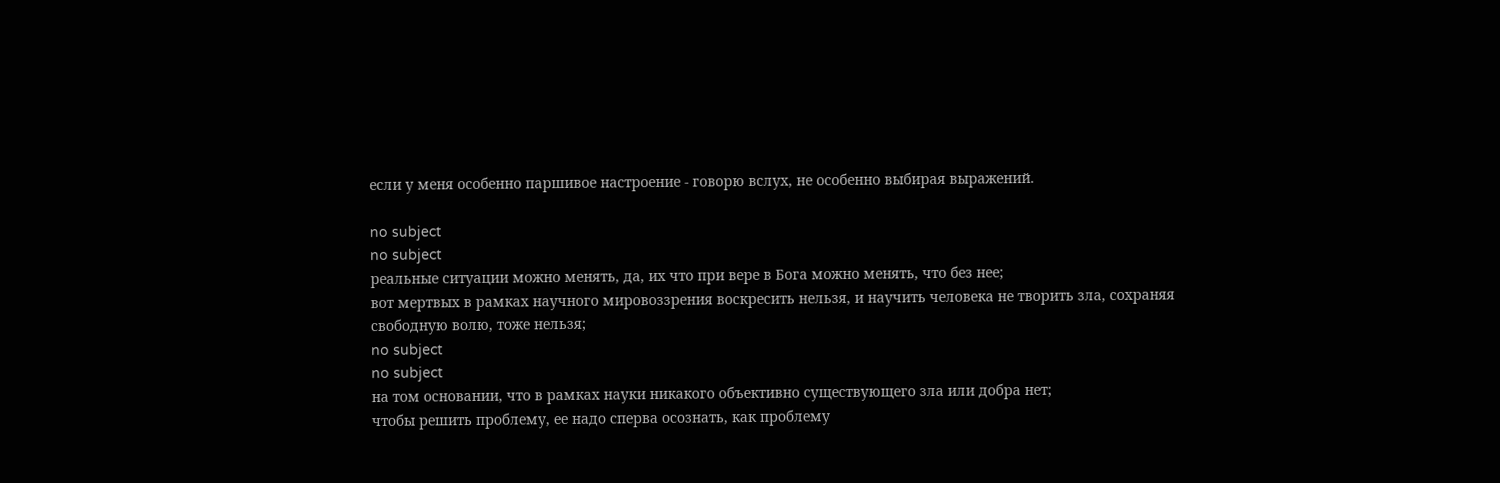если у меня особенно паршивое настроение - говорю вслух, не особенно выбирая выражений.

no subject
no subject
реальные ситуации можно менять, да, их что при вере в Бога можно менять, что без нее;
вот мертвых в рамках научного мировоззрения воскресить нельзя, и научить человека не творить зла, сохраняя свободную волю, тоже нельзя;
no subject
no subject
на том основании, что в рамках науки никакого объективно существующего зла или добра нет;
чтобы решить проблему, ее надо сперва осознать, как проблему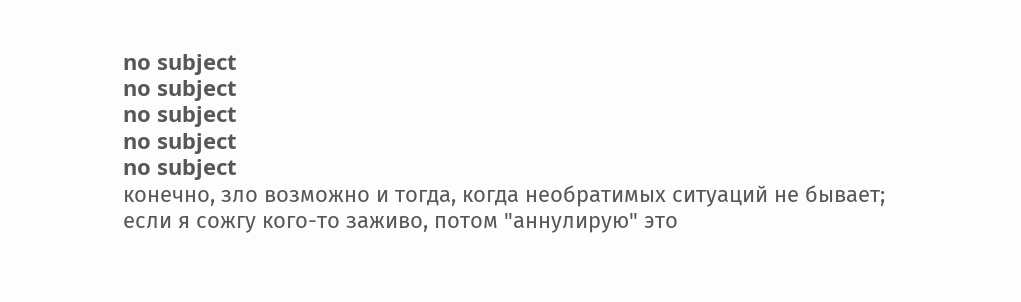no subject
no subject
no subject
no subject
no subject
конечно, зло возможно и тогда, когда необратимых ситуаций не бывает;
если я сожгу кого-то заживо, потом "аннулирую" это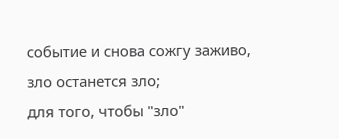событие и снова сожгу заживо, зло останется зло;
для того, чтобы "зло"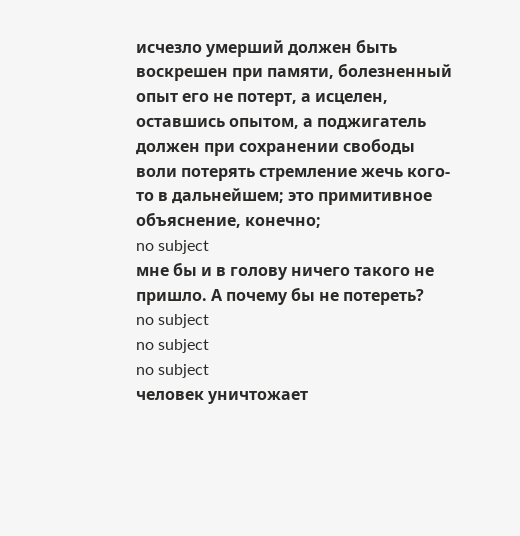исчезло умерший должен быть воскрешен при памяти, болезненный опыт его не потерт, а исцелен, оставшись опытом, а поджигатель должен при сохранении свободы воли потерять стремление жечь кого-то в дальнейшем; это примитивное объяснение, конечно;
no subject
мне бы и в голову ничего такого не пришло. А почему бы не потереть?
no subject
no subject
no subject
человек уничтожает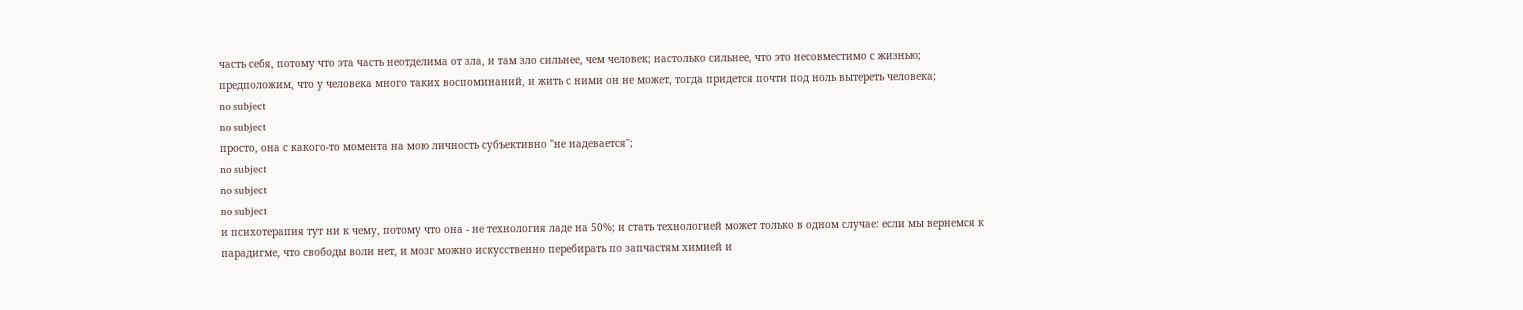часть себя, потому что эта часть неотделима от зла, и там зло сильнее, чем человек; настолько сильнее, что это несовместимо с жизнью;
предположим, что у человека много таких воспоминаний, и жить с ними он не может, тогда придется почти под ноль вытереть человека;
no subject
no subject
просто, она с какого-то момента на мою личность субъективно "не надевается";
no subject
no subject
no subject
и психотерапия тут ни к чему, потому что она - не технология ладе на 50%; и стать технологией может только в одном случае: если мы вернемся к парадигме, что свободы воли нет, и мозг можно искусственно перебирать по запчастям химией и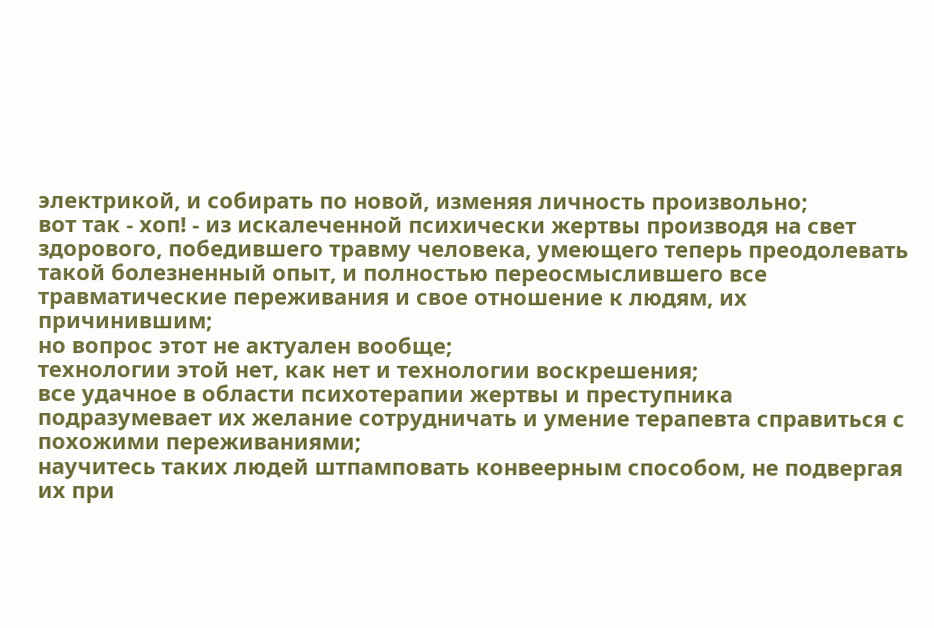электрикой, и собирать по новой, изменяя личность произвольно;
вот так - хоп! - из искалеченной психически жертвы производя на свет здорового, победившего травму человека, умеющего теперь преодолевать такой болезненный опыт, и полностью переосмыслившего все травматические переживания и свое отношение к людям, их причинившим;
но вопрос этот не актуален вообще;
технологии этой нет, как нет и технологии воскрешения;
все удачное в области психотерапии жертвы и преступника подразумевает их желание сотрудничать и умение терапевта справиться с похожими переживаниями;
научитесь таких людей штпамповать конвеерным способом, не подвергая их при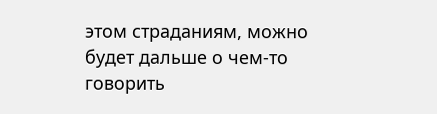этом страданиям, можно будет дальше о чем-то говорить